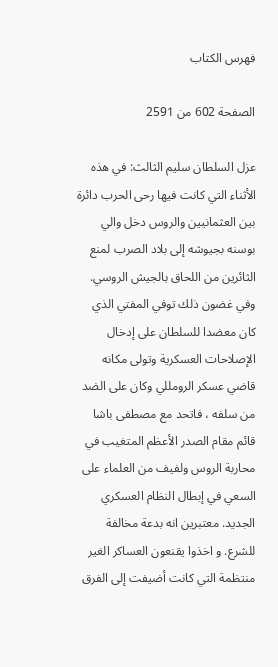فهرس الكتاب

الصفحة 602 من 2591

عزل السلطان سليم الثالث: في هذه الأثناء التي كانت فيها رحى الحرب دائرة بين العثمانيين والروس دخل والي بوسنه بجيوشه إلى بلاد الصرب لمنع الثائرين من اللحاق بالجيش الروسي. وفي غضون ذلك توفي المفتي الذي كان معضدا للسلطان على إدخال الإصلاحات العسكرية وتولى مكانه قاضي عسكر الرومللي وكان على الضد من سلفه ، فاتحد مع مصطفى باشا قائم مقام الصدر الأعظم المتغيب في محاربة الروس ولفيف من العلماء على السعي في إبطال النظام العسكري الجديد. معتبرين انه بدعة مخالفة للشرع. و اخذوا يقنعون العساكر الغير منتظمة التي كانت أضيفت إلى الفرق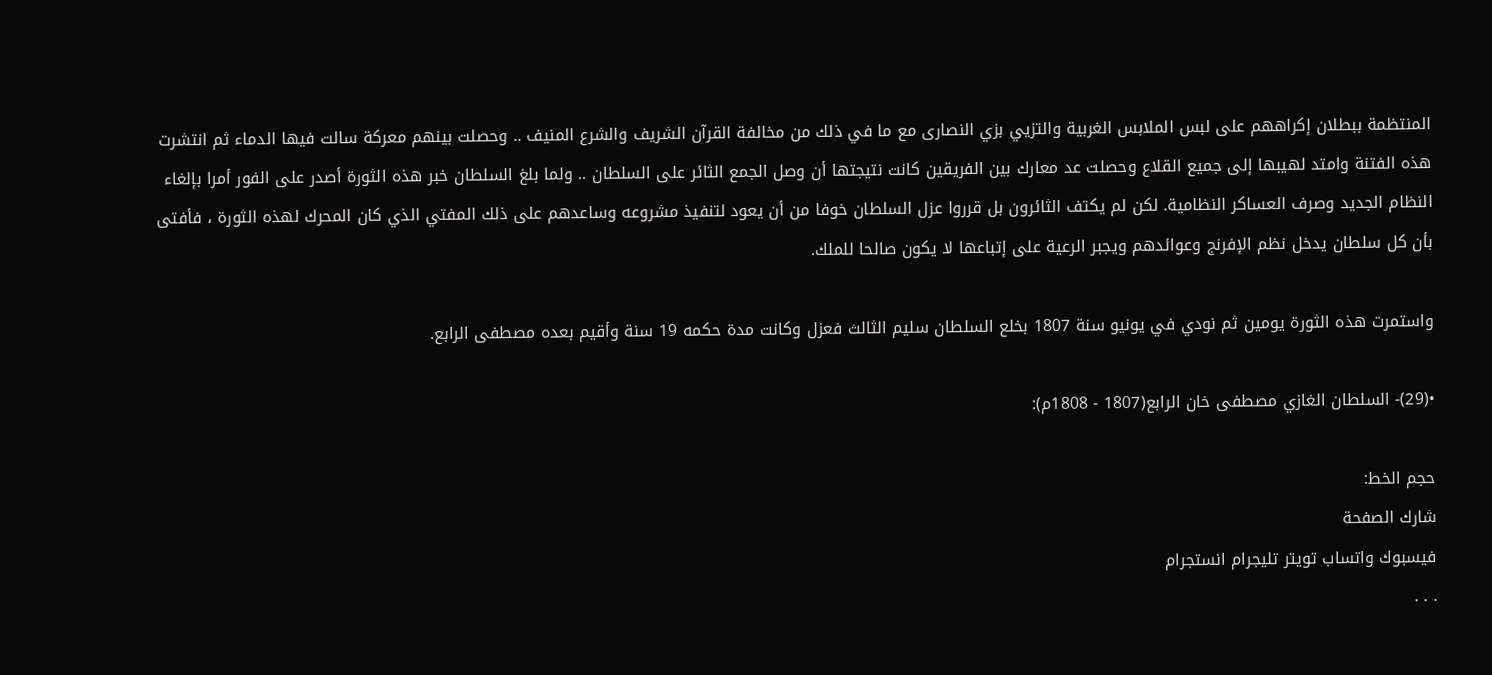المنتظمة ببطلان إكراههم على لبس الملابس الغربية والتزيي بزي النصارى مع ما في ذلك من مخالفة القرآن الشريف والشرع المنيف .. وحصلت بينهم معركة سالت فيها الدماء ثم انتشرت هذه الفتنة وامتد لهيبها إلى جميع القلاع وحصلت عد معارك بين الفريقين كانت نتيجتها أن وصل الجمع الثائر على السلطان .. ولما بلغ السلطان خبر هذه الثورة أصدر على الفور أمرا بإلغاء النظام الجديد وصرف العساكر النظامية. لكن لم يكتف الثائرون بل قرروا عزل السلطان خوفا من أن يعود لتنفيذ مشروعه وساعدهم على ذلك المفتي الذي كان المحرك لهذه الثورة ، فأفتى بأن كل سلطان يدخل نظم الإفرنج وعوائدهم ويجبر الرعية على إتباعها لا يكون صالحا للملك.

واستمرت هذه الثورة يومين ثم نودي في يونيو سنة 1807 بخلع السلطان سليم الثالث فعزل وكانت مدة حكمه 19 سنة وأقيم بعده مصطفى الرابع.

•(29)- السلطان الغازي مصطفى خان الرابع(1807 - 1808م):

حجم الخط:
شارك الصفحة
فيسبوك واتساب تويتر تليجرام انستجرام
. . .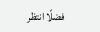فضلًا انتظر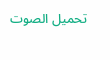تحميل الصوت